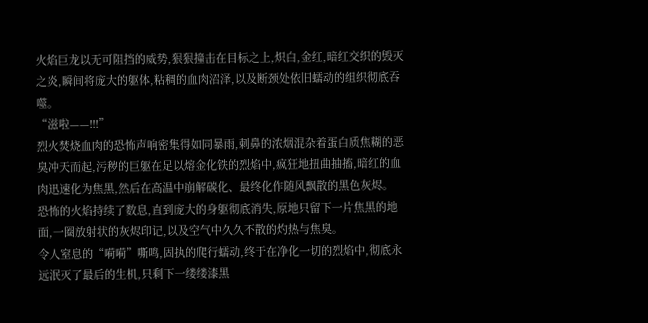火焰巨龙以无可阻挡的威势,狠狠撞击在目标之上,炽白,金红,暗红交织的毁灭之炎,瞬间将庞大的躯体,粘稠的血肉沼泽,以及断颈处依旧蠕动的组织彻底吞噬。
“滋啦——!!!”
烈火焚烧血肉的恐怖声响密集得如同暴雨,刺鼻的浓烟混杂着蛋白质焦糊的恶臭冲天而起,污秽的巨躯在足以熔金化铁的烈焰中,疯狂地扭曲抽搐,暗红的血肉迅速化为焦黑,然后在高温中崩解碳化、最终化作随风飘散的黑色灰烬。
恐怖的火焰持续了数息,直到庞大的身躯彻底消失,原地只留下一片焦黑的地面,一圈放射状的灰烬印记,以及空气中久久不散的灼热与焦臭。
令人窒息的“嗬嗬”嘶鸣,固执的爬行蠕动,终于在净化一切的烈焰中,彻底永远泯灭了最后的生机,只剩下一缕缕漆黑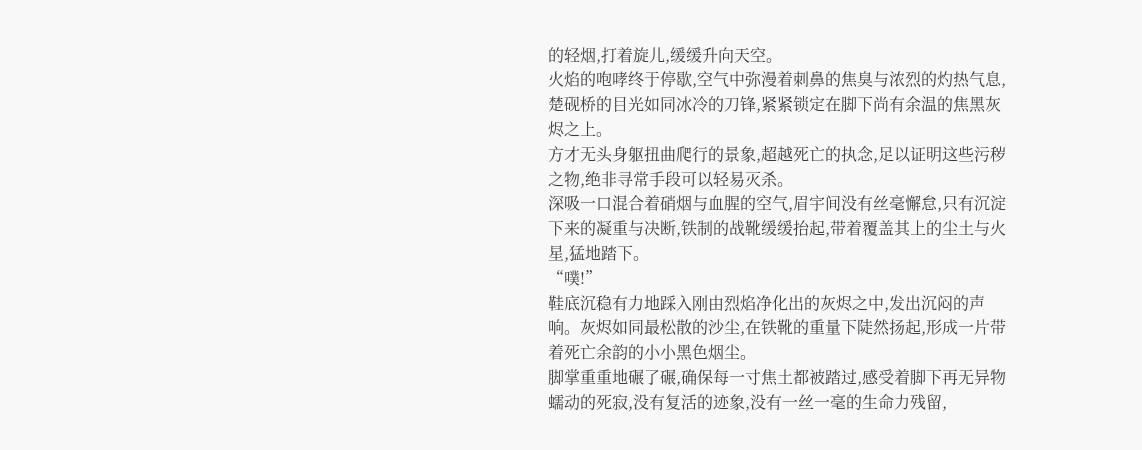的轻烟,打着旋儿,缓缓升向天空。
火焰的咆哮终于停歇,空气中弥漫着刺鼻的焦臭与浓烈的灼热气息,楚砚桥的目光如同冰冷的刀锋,紧紧锁定在脚下尚有余温的焦黑灰烬之上。
方才无头身躯扭曲爬行的景象,超越死亡的执念,足以证明这些污秽之物,绝非寻常手段可以轻易灭杀。
深吸一口混合着硝烟与血腥的空气,眉宇间没有丝毫懈怠,只有沉淀下来的凝重与决断,铁制的战靴缓缓抬起,带着覆盖其上的尘土与火星,猛地踏下。
“噗!”
鞋底沉稳有力地踩入刚由烈焰净化出的灰烬之中,发出沉闷的声响。灰烬如同最松散的沙尘,在铁靴的重量下陡然扬起,形成一片带着死亡余韵的小小黑色烟尘。
脚掌重重地碾了碾,确保每一寸焦土都被踏过,感受着脚下再无异物蠕动的死寂,没有复活的迹象,没有一丝一毫的生命力残留,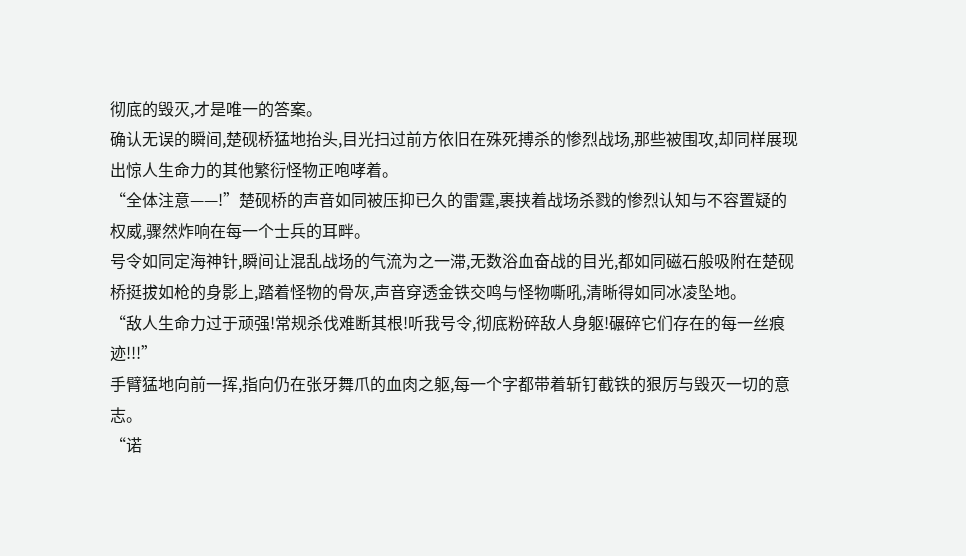彻底的毁灭,才是唯一的答案。
确认无误的瞬间,楚砚桥猛地抬头,目光扫过前方依旧在殊死搏杀的惨烈战场,那些被围攻,却同样展现出惊人生命力的其他繁衍怪物正咆哮着。
“全体注意——!”楚砚桥的声音如同被压抑已久的雷霆,裹挟着战场杀戮的惨烈认知与不容置疑的权威,骤然炸响在每一个士兵的耳畔。
号令如同定海神针,瞬间让混乱战场的气流为之一滞,无数浴血奋战的目光,都如同磁石般吸附在楚砚桥挺拔如枪的身影上,踏着怪物的骨灰,声音穿透金铁交鸣与怪物嘶吼,清晰得如同冰凌坠地。
“敌人生命力过于顽强!常规杀伐难断其根!听我号令,彻底粉碎敌人身躯!碾碎它们存在的每一丝痕迹!!!”
手臂猛地向前一挥,指向仍在张牙舞爪的血肉之躯,每一个字都带着斩钉截铁的狠厉与毁灭一切的意志。
“诺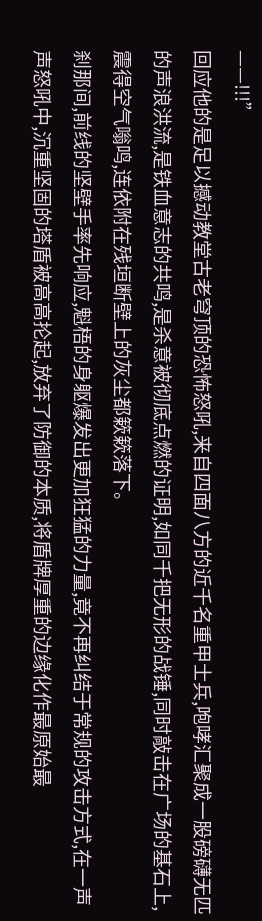——!!!”
回应他的是足以撼动教堂古老穹顶的恐怖怒吼,来自四面八方的近千名重甲士兵,咆哮汇聚成一股磅礴无匹的声浪洪流,是铁血意志的共鸣,是杀意被彻底点燃的证明,如同千把无形的战锤,同时敲击在广场的基石上,震得空气嗡鸣,连依附在残垣断壁上的灰尘都簌簌落下。
刹那间,前线的坚壁手率先响应,魁梧的身躯爆发出更加狂猛的力量,竟不再纠结于常规的攻击方式,在一声声怒吼中,沉重坚固的塔盾被高高抡起,放弃了防御的本质,将盾牌厚重的边缘化作最原始最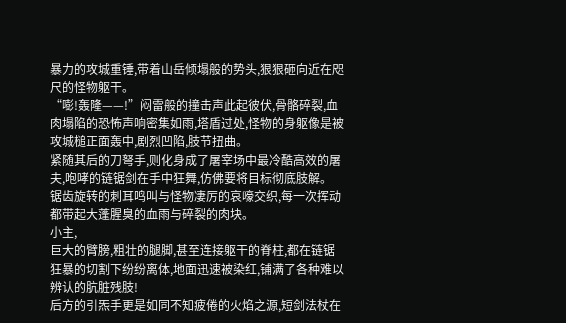暴力的攻城重锤,带着山岳倾塌般的势头,狠狠砸向近在咫尺的怪物躯干。
“嘭!轰隆——!”闷雷般的撞击声此起彼伏,骨骼碎裂,血肉塌陷的恐怖声响密集如雨,塔盾过处,怪物的身躯像是被攻城槌正面轰中,剧烈凹陷,肢节扭曲。
紧随其后的刀弩手,则化身成了屠宰场中最冷酷高效的屠夫,咆哮的链锯剑在手中狂舞,仿佛要将目标彻底肢解。
锯齿旋转的刺耳鸣叫与怪物凄厉的哀嚎交织,每一次挥动都带起大蓬腥臭的血雨与碎裂的肉块。
小主,
巨大的臂膀,粗壮的腿脚,甚至连接躯干的脊柱,都在链锯狂暴的切割下纷纷离体,地面迅速被染红,铺满了各种难以辨认的肮脏残肢!
后方的引炁手更是如同不知疲倦的火焰之源,短剑法杖在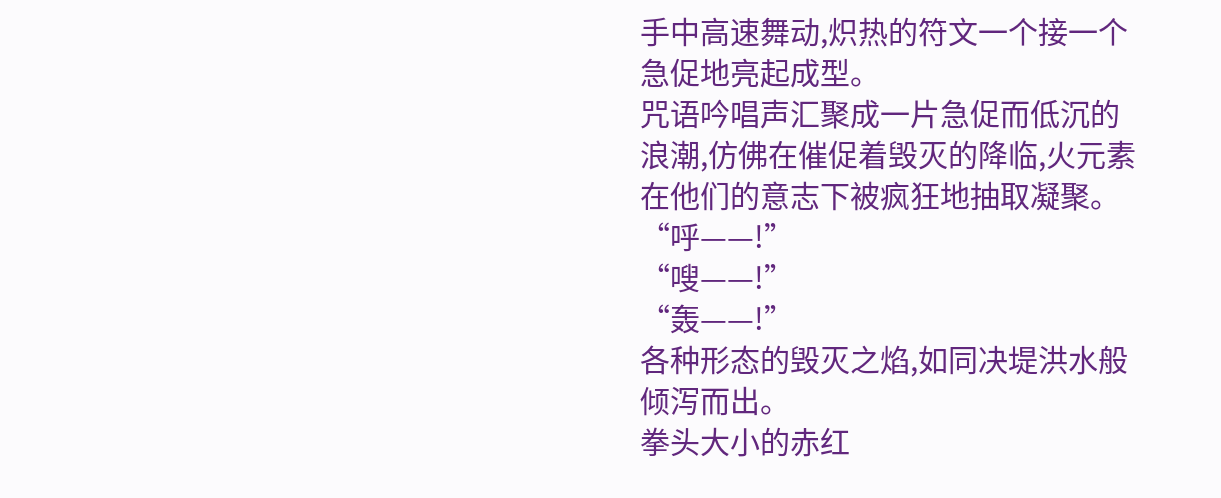手中高速舞动,炽热的符文一个接一个急促地亮起成型。
咒语吟唱声汇聚成一片急促而低沉的浪潮,仿佛在催促着毁灭的降临,火元素在他们的意志下被疯狂地抽取凝聚。
“呼——!”
“嗖——!”
“轰——!”
各种形态的毁灭之焰,如同决堤洪水般倾泻而出。
拳头大小的赤红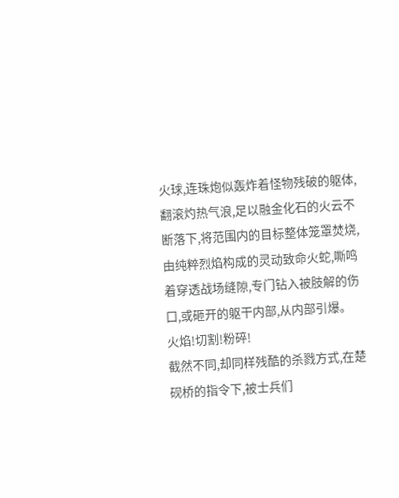火球,连珠炮似轰炸着怪物残破的躯体,翻滚灼热气浪,足以融金化石的火云不断落下,将范围内的目标整体笼罩焚烧,由纯粹烈焰构成的灵动致命火蛇,嘶鸣着穿透战场缝隙,专门钻入被肢解的伤口,或砸开的躯干内部,从内部引爆。
火焰!切割!粉碎!
截然不同,却同样残酷的杀戮方式,在楚砚桥的指令下,被士兵们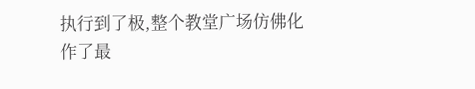执行到了极,整个教堂广场仿佛化作了最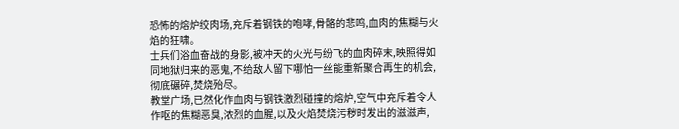恐怖的熔炉绞肉场,充斥着钢铁的咆哮,骨骼的悲鸣,血肉的焦糊与火焰的狂啸。
士兵们浴血奋战的身影,被冲天的火光与纷飞的血肉碎末,映照得如同地狱归来的恶鬼,不给敌人留下哪怕一丝能重新聚合再生的机会,彻底碾碎,焚烧殆尽。
教堂广场,已然化作血肉与钢铁激烈碰撞的熔炉,空气中充斥着令人作呕的焦糊恶臭,浓烈的血腥,以及火焰焚烧污秽时发出的滋滋声,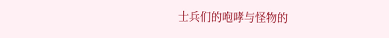士兵们的咆哮与怪物的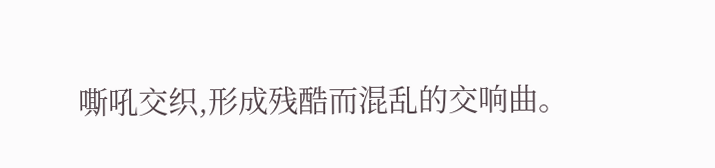嘶吼交织,形成残酷而混乱的交响曲。